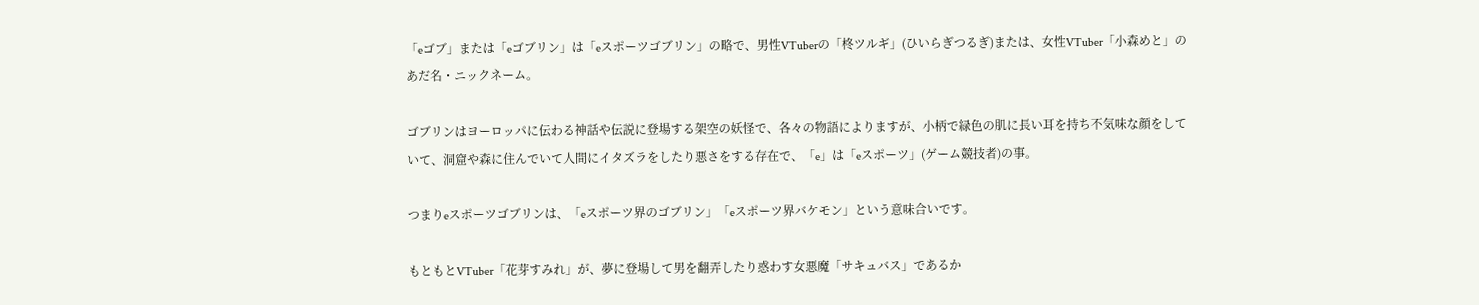「eゴブ」または「eゴブリン」は「eスポーツゴブリン」の略で、男性VTuberの「柊ツルギ」(ひいらぎつるぎ)または、女性VTuber「小森めと」のあだ名・ニックネーム。

ゴブリンはヨーロッパに伝わる神話や伝説に登場する架空の妖怪で、各々の物語によりますが、小柄で緑色の肌に長い耳を持ち不気味な顔をしていて、洞窟や森に住んでいて人間にイタズラをしたり悪さをする存在で、「e」は「eスポーツ」(ゲーム競技者)の事。

つまりeスポーツゴブリンは、「eスポーツ界のゴブリン」「eスポーツ界バケモン」という意味合いです。

もともとVTuber「花芽すみれ」が、夢に登場して男を翻弄したり惑わす女悪魔「サキュバス」であるか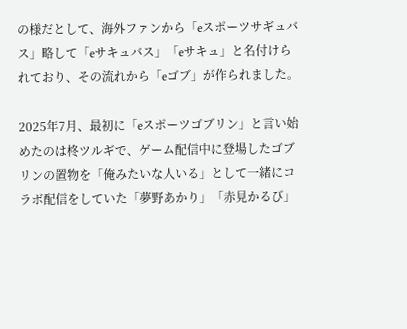の様だとして、海外ファンから「eスポーツサギュバス」略して「eサキュバス」「eサキュ」と名付けられており、その流れから「eゴブ」が作られました。

2025年7月、最初に「eスポーツゴブリン」と言い始めたのは柊ツルギで、ゲーム配信中に登場したゴブリンの置物を「俺みたいな人いる」として一緒にコラボ配信をしていた「夢野あかり」「赤見かるび」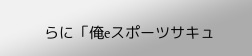らに「俺eスポーツサキュ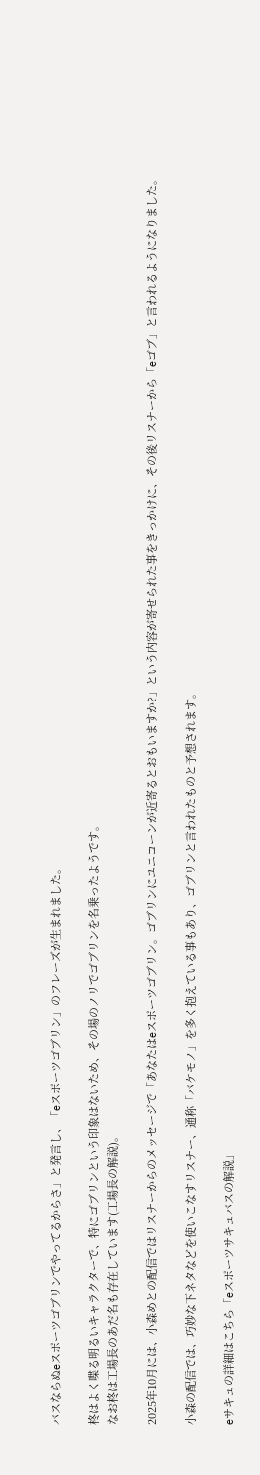バスならぬeスポーツゴブリンでやってるからさ」と発言し、「eスポーツゴブリン」のフレーズが生まれました。

柊はよく喋る明るいキャラクターで、特にゴブリンという印象はないため、その場のノリでゴブリンを名乗ったようです。
なお柊は工場長のあだ名も存在しています(工場長の解説)。

2025年10月には、小森めとの配信ではリスナーからのメッセージで「あなたはeスポーツゴブリン。ゴブリンにユニコーンが近寄るとおもいますか?」という内容が寄せられた事をきっかけに、その後リスナーから「eゴブ」と言われるようになりました。

小森の配信では、巧妙な下ネタなどを使いこなすリスナー、通称「バケモノ」を多く抱えている事もあり、ゴブリンと言われたものと予想されます。

eサキュの詳細はこちら「eスポーツサキュバスの解説」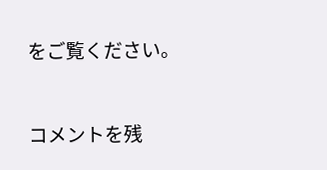をご覧ください。



コメントを残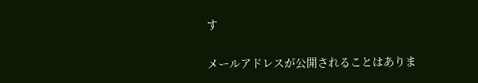す

メールアドレスが公開されることはありま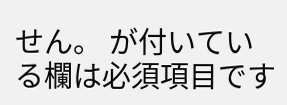せん。 が付いている欄は必須項目です